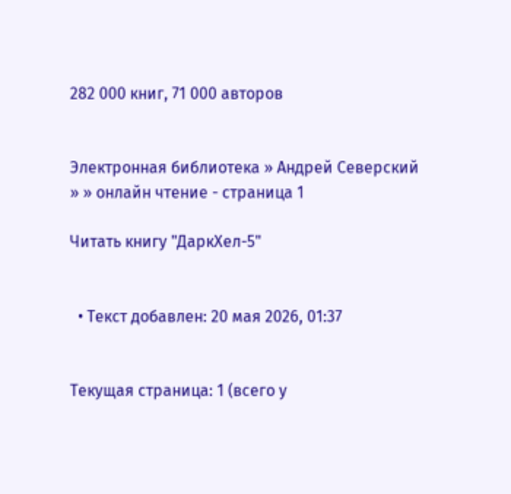282 000 книг, 71 000 авторов


Электронная библиотека » Андрей Северский » » онлайн чтение - страница 1

Читать книгу "ДаркХел-5"


  • Текст добавлен: 20 мая 2026, 01:37


Текущая страница: 1 (всего у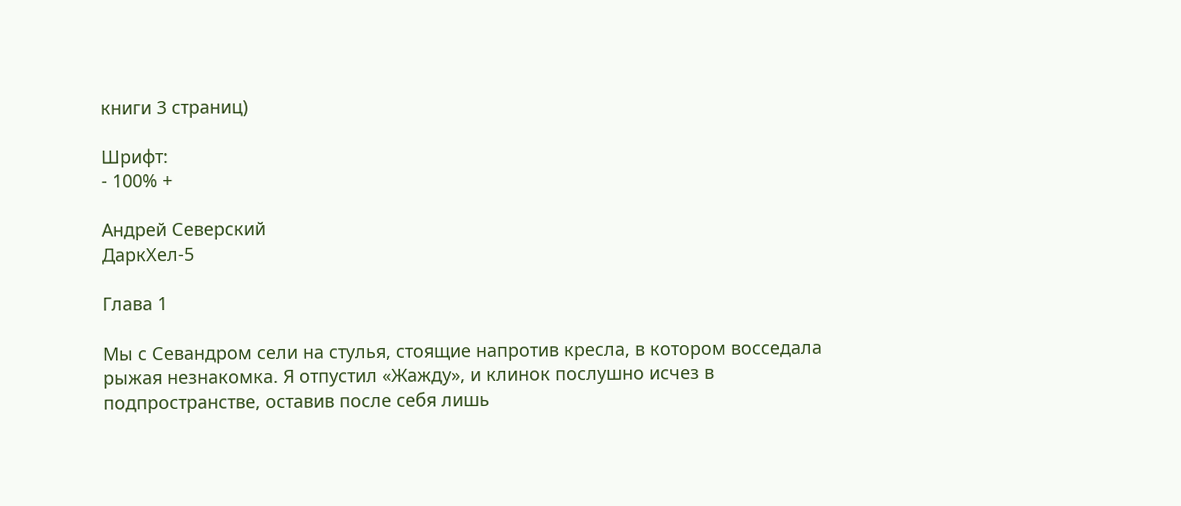книги 3 страниц)

Шрифт:
- 100% +

Андрей Северский
ДаркХел-5

Глава 1

Мы с Севандром сели на стулья, стоящие напротив кресла, в котором восседала рыжая незнакомка. Я отпустил «Жажду», и клинок послушно исчез в подпространстве, оставив после себя лишь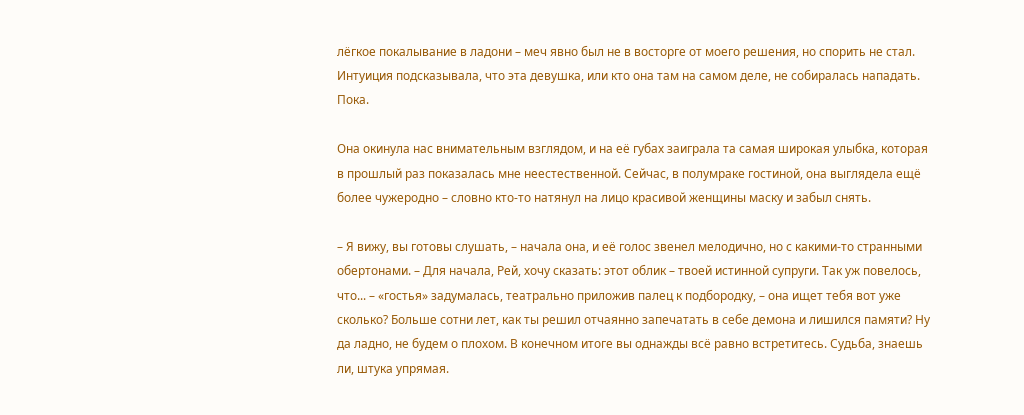лёгкое покалывание в ладони – меч явно был не в восторге от моего решения, но спорить не стал. Интуиция подсказывала, что эта девушка, или кто она там на самом деле, не собиралась нападать. Пока.

Она окинула нас внимательным взглядом, и на её губах заиграла та самая широкая улыбка, которая в прошлый раз показалась мне неестественной. Сейчас, в полумраке гостиной, она выглядела ещё более чужеродно – словно кто-то натянул на лицо красивой женщины маску и забыл снять.

– Я вижу, вы готовы слушать, – начала она, и её голос звенел мелодично, но с какими-то странными обертонами. – Для начала, Рей, хочу сказать: этот облик – твоей истинной супруги. Так уж повелось, что... – «гостья» задумалась, театрально приложив палец к подбородку, – она ищет тебя вот уже сколько? Больше сотни лет, как ты решил отчаянно запечатать в себе демона и лишился памяти? Ну да ладно, не будем о плохом. В конечном итоге вы однажды всё равно встретитесь. Судьба, знаешь ли, штука упрямая.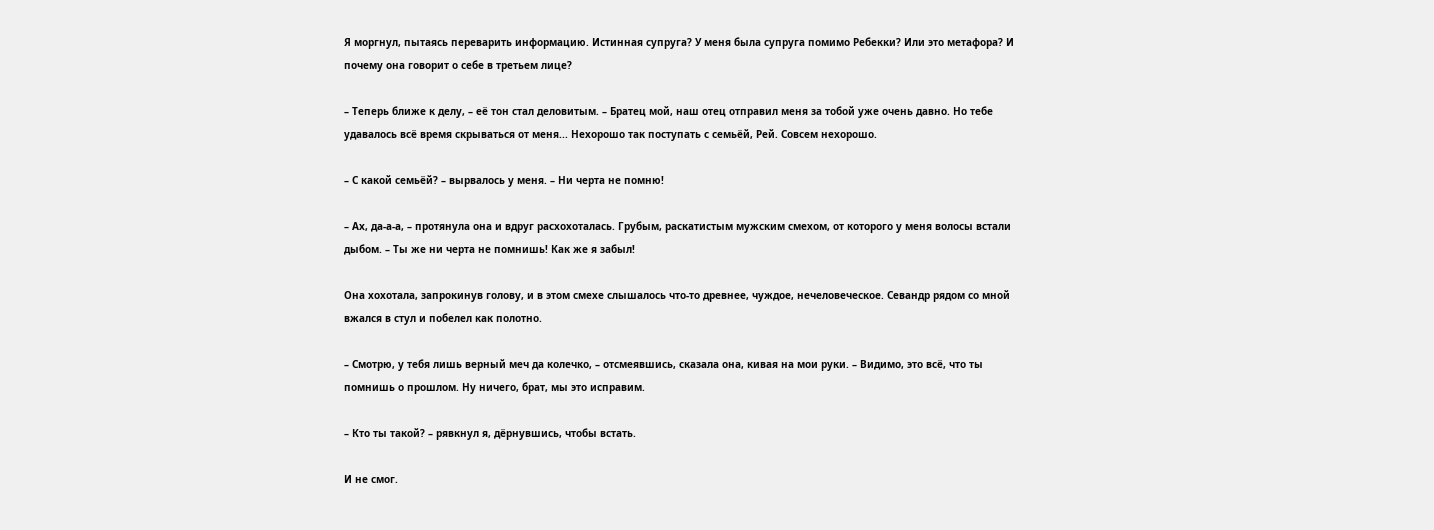Я моргнул, пытаясь переварить информацию. Истинная супруга? У меня была супруга помимо Ребекки? Или это метафора? И почему она говорит о себе в третьем лице?

– Теперь ближе к делу, – её тон стал деловитым. – Братец мой, наш отец отправил меня за тобой уже очень давно. Но тебе удавалось всё время скрываться от меня... Нехорошо так поступать с семьёй, Рей. Совсем нехорошо.

– С какой семьёй? – вырвалось у меня. – Ни черта не помню!

– Ах, да-а-а, – протянула она и вдруг расхохоталась. Грубым, раскатистым мужским смехом, от которого у меня волосы встали дыбом. – Ты же ни черта не помнишь! Как же я забыл!

Она хохотала, запрокинув голову, и в этом смехе слышалось что-то древнее, чуждое, нечеловеческое. Севандр рядом со мной вжался в стул и побелел как полотно.

– Смотрю, у тебя лишь верный меч да колечко, – отсмеявшись, сказала она, кивая на мои руки. – Видимо, это всё, что ты помнишь о прошлом. Ну ничего, брат, мы это исправим.

– Кто ты такой? – рявкнул я, дёрнувшись, чтобы встать.

И не смог.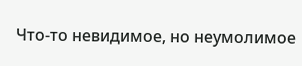Что-то невидимое, но неумолимое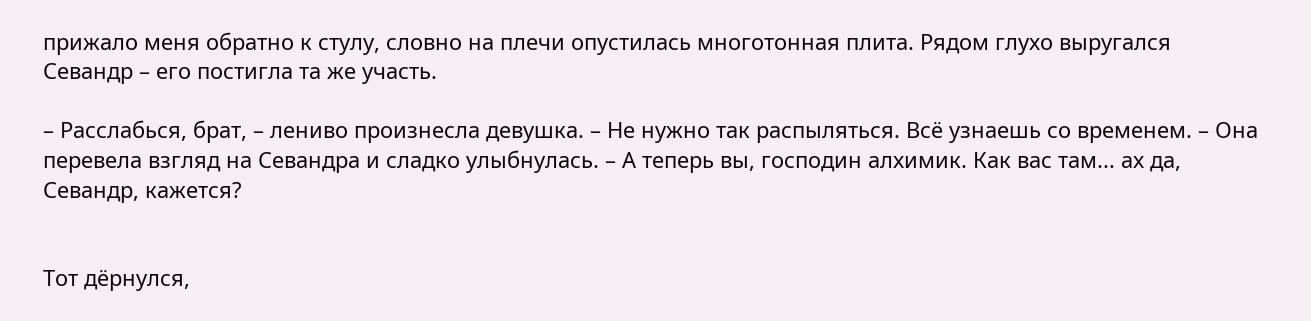прижало меня обратно к стулу, словно на плечи опустилась многотонная плита. Рядом глухо выругался Севандр – его постигла та же участь.

– Расслабься, брат, – лениво произнесла девушка. – Не нужно так распыляться. Всё узнаешь со временем. – Она перевела взгляд на Севандра и сладко улыбнулась. – А теперь вы, господин алхимик. Как вас там... ах да, Севандр, кажется?


Тот дёрнулся,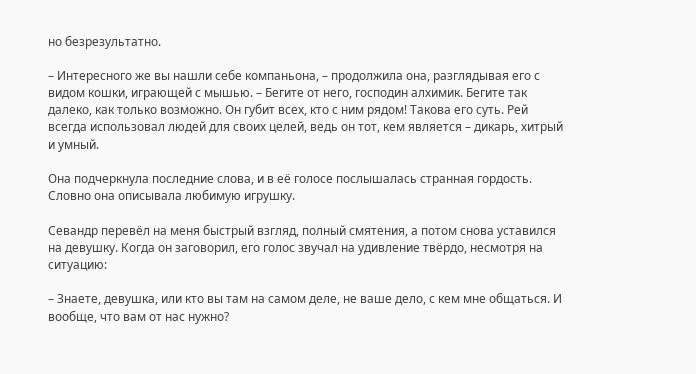но безрезультатно.

– Интересного же вы нашли себе компаньона, – продолжила она, разглядывая его с видом кошки, играющей с мышью. – Бегите от него, господин алхимик. Бегите так далеко, как только возможно. Он губит всех, кто с ним рядом! Такова его суть. Рей всегда использовал людей для своих целей, ведь он тот, кем является – дикарь, хитрый и умный.

Она подчеркнула последние слова, и в её голосе послышалась странная гордость. Словно она описывала любимую игрушку.

Севандр перевёл на меня быстрый взгляд, полный смятения, а потом снова уставился на девушку. Когда он заговорил, его голос звучал на удивление твёрдо, несмотря на ситуацию:

– Знаете, девушка, или кто вы там на самом деле, не ваше дело, с кем мне общаться. И вообще, что вам от нас нужно?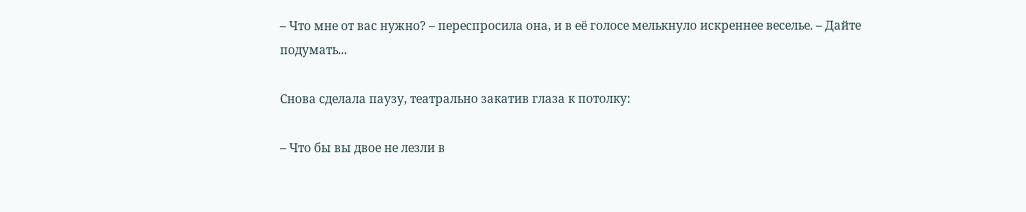– Что мне от вас нужно? – переспросила она, и в её голосе мелькнуло искреннее веселье. – Дайте подумать...

Снова сделала паузу, театрально закатив глаза к потолку:

– Что бы вы двое не лезли в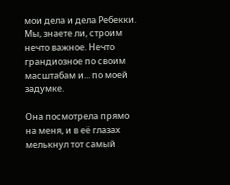мои дела и дела Ребекки. Мы, знаете ли, строим нечто важное. Нечто грандиозное по своим масштабам и... по моей задумке.

Она посмотрела прямо на меня, и в её глазах мелькнул тот самый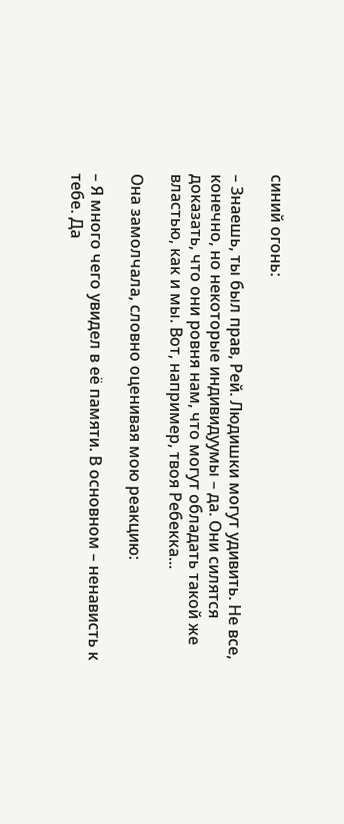синий огонь:

– Знаешь, ты был прав, Рей. Людишки могут удивить. Не все, конечно, но некоторые индивидуумы – да. Они силятся доказать, что они ровня нам, что могут обладать такой же властью, как и мы. Вот, например, твоя Ребекка...

Она замолчала, словно оценивая мою реакцию:

– Я много чего увидел в её памяти. В основном – ненависть к тебе. Да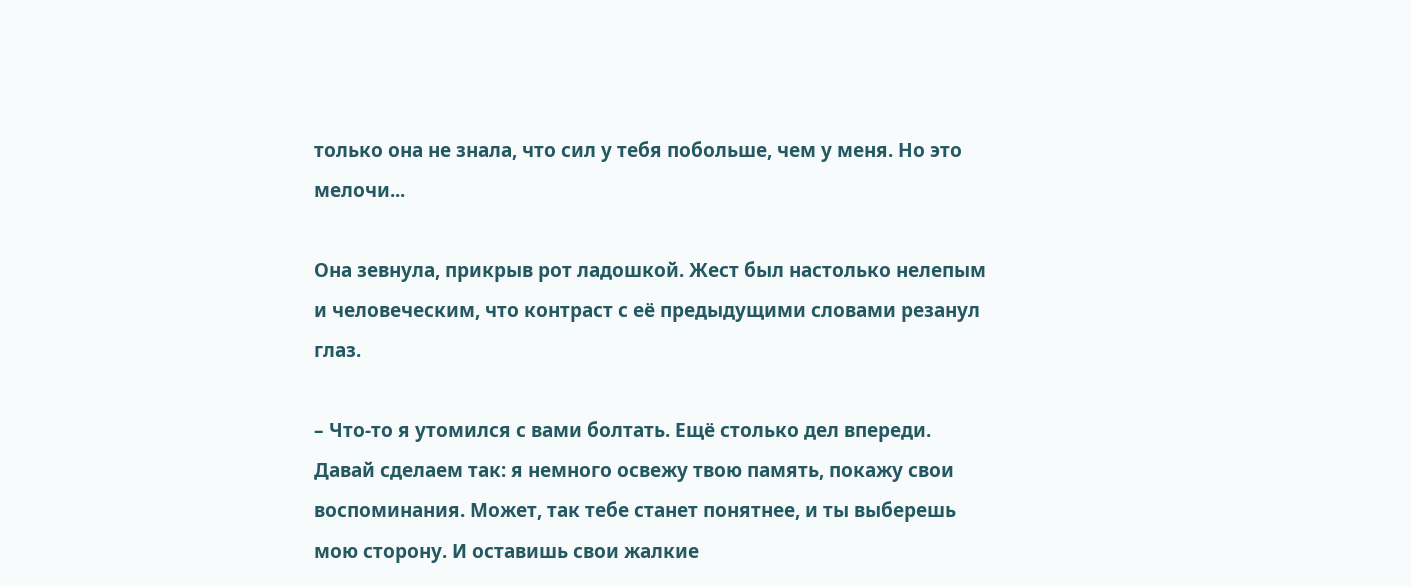только она не знала, что сил у тебя побольше, чем у меня. Но это мелочи...

Она зевнула, прикрыв рот ладошкой. Жест был настолько нелепым и человеческим, что контраст с её предыдущими словами резанул глаз.

– Что-то я утомился с вами болтать. Ещё столько дел впереди. Давай сделаем так: я немного освежу твою память, покажу свои воспоминания. Может, так тебе станет понятнее, и ты выберешь мою сторону. И оставишь свои жалкие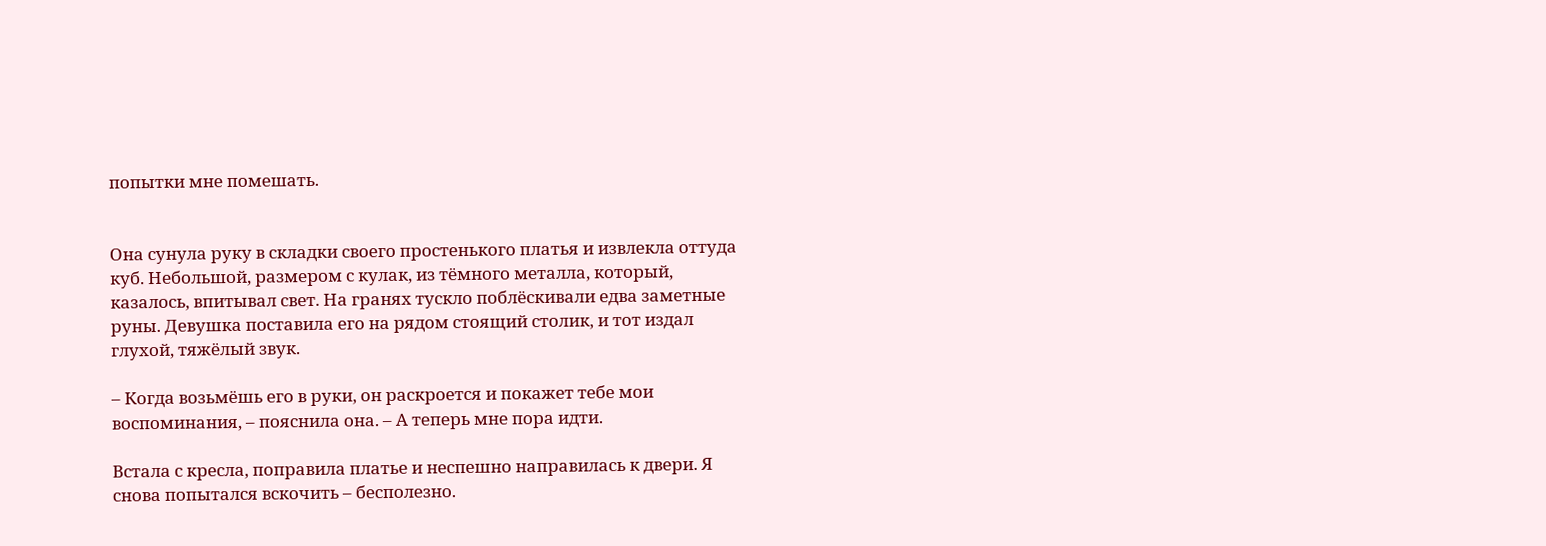попытки мне помешать.


Она сунула руку в складки своего простенького платья и извлекла оттуда куб. Небольшой, размером с кулак, из тёмного металла, который, казалось, впитывал свет. На гранях тускло поблёскивали едва заметные руны. Девушка поставила его на рядом стоящий столик, и тот издал глухой, тяжёлый звук.

– Когда возьмёшь его в руки, он раскроется и покажет тебе мои воспоминания, – пояснила она. – А теперь мне пора идти.

Встала с кресла, поправила платье и неспешно направилась к двери. Я снова попытался вскочить – бесполезно.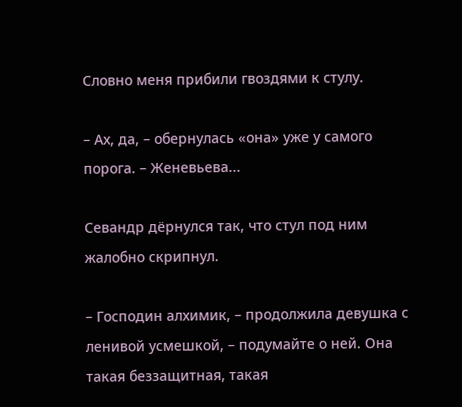Словно меня прибили гвоздями к стулу.

– Ах, да, – обернулась «она» уже у самого порога. – Женевьева...

Севандр дёрнулся так, что стул под ним жалобно скрипнул.

– Господин алхимик, – продолжила девушка с ленивой усмешкой, – подумайте о ней. Она такая беззащитная, такая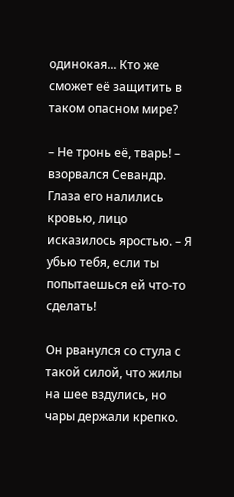одинокая... Кто же сможет её защитить в таком опасном мире?

– Не тронь её, тварь! – взорвался Севандр. Глаза его налились кровью, лицо исказилось яростью. – Я убью тебя, если ты попытаешься ей что-то сделать!

Он рванулся со стула с такой силой, что жилы на шее вздулись, но чары держали крепко.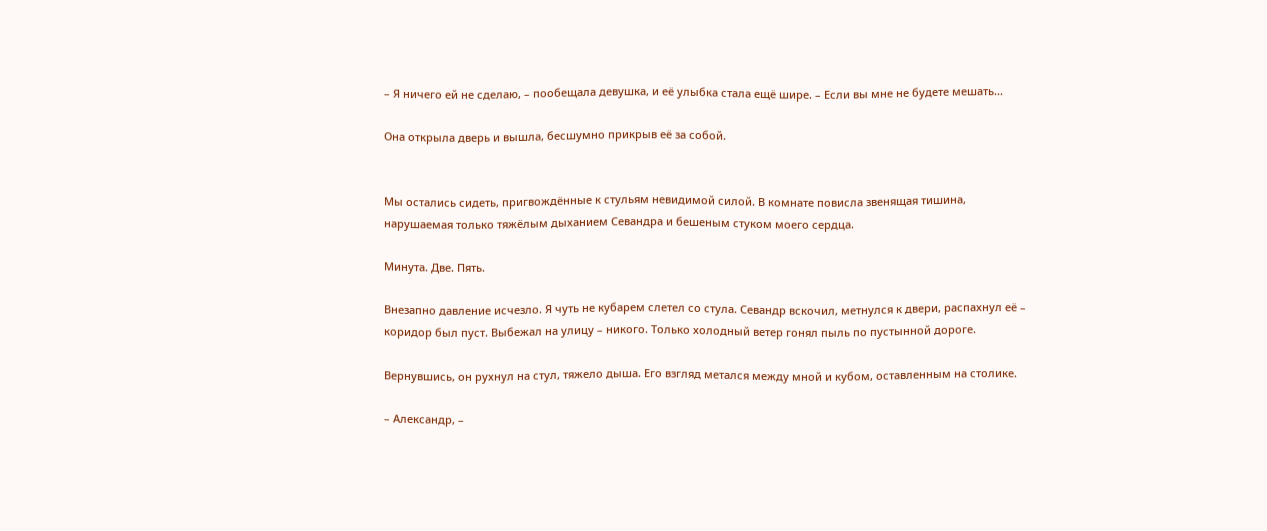– Я ничего ей не сделаю, – пообещала девушка, и её улыбка стала ещё шире. – Если вы мне не будете мешать...

Она открыла дверь и вышла, бесшумно прикрыв её за собой.


Мы остались сидеть, пригвождённые к стульям невидимой силой. В комнате повисла звенящая тишина, нарушаемая только тяжёлым дыханием Севандра и бешеным стуком моего сердца.

Минута. Две. Пять.

Внезапно давление исчезло. Я чуть не кубарем слетел со стула. Севандр вскочил, метнулся к двери, распахнул её – коридор был пуст. Выбежал на улицу – никого. Только холодный ветер гонял пыль по пустынной дороге.

Вернувшись, он рухнул на стул, тяжело дыша. Его взгляд метался между мной и кубом, оставленным на столике.

– Александр, –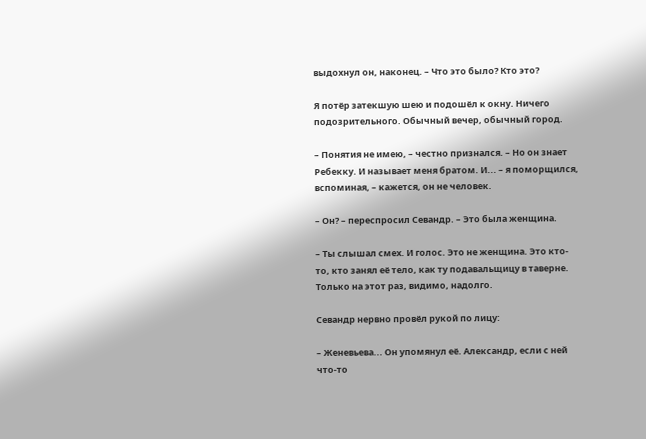выдохнул он, наконец. – Что это было? Кто это?

Я потёр затекшую шею и подошёл к окну. Ничего подозрительного. Обычный вечер, обычный город.

– Понятия не имею, – честно признался. – Но он знает Ребекку. И называет меня братом. И... – я поморщился, вспоминая, – кажется, он не человек.

– Он? – переспросил Севандр. – Это была женщина.

– Ты слышал смех. И голос. Это не женщина. Это кто-то, кто занял её тело, как ту подавальщицу в таверне. Только на этот раз, видимо, надолго.

Севандр нервно провёл рукой по лицу:

– Женевьева... Он упомянул её. Александр, если с ней что-то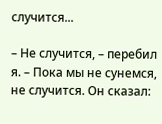случится...

– Не случится, – перебил я. – Пока мы не сунемся, не случится. Он сказал: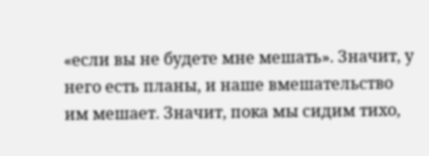«если вы не будете мне мешать». Значит, у него есть планы, и наше вмешательство им мешает. Значит, пока мы сидим тихо,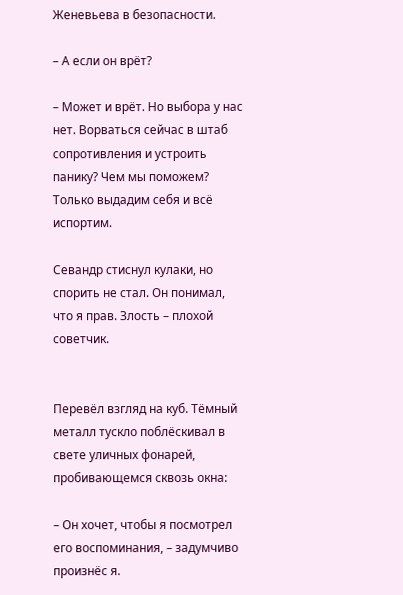Женевьева в безопасности.

– А если он врёт?

– Может и врёт. Но выбора у нас нет. Ворваться сейчас в штаб сопротивления и устроить панику? Чем мы поможем? Только выдадим себя и всё испортим.

Севандр стиснул кулаки, но спорить не стал. Он понимал, что я прав. Злость – плохой советчик.


Перевёл взгляд на куб. Тёмный металл тускло поблёскивал в свете уличных фонарей, пробивающемся сквозь окна:

– Он хочет, чтобы я посмотрел его воспоминания, – задумчиво произнёс я.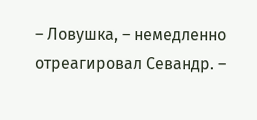– Ловушка, – немедленно отреагировал Севандр. –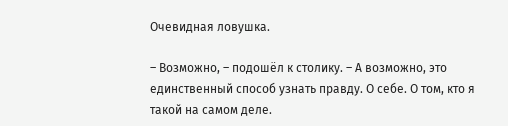Очевидная ловушка.

– Возможно, – подошёл к столику. – А возможно, это единственный способ узнать правду. О себе. О том, кто я такой на самом деле.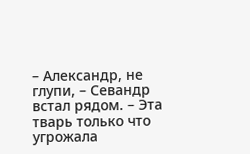– Александр, не глупи, – Севандр встал рядом. – Эта тварь только что угрожала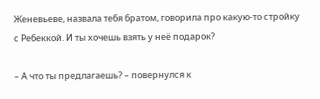Женевьеве, назвала тебя братом, говорила про какую-то стройку с Ребеккой. И ты хочешь взять у неё подарок?

– А что ты предлагаешь? – повернулся к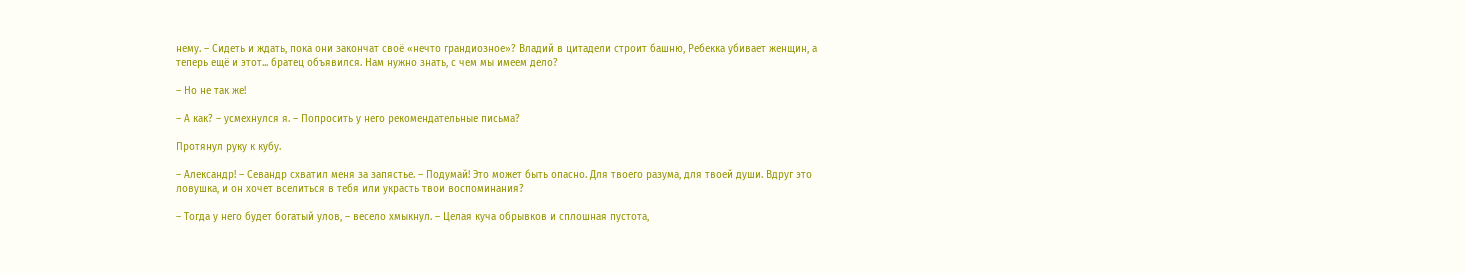нему. – Сидеть и ждать, пока они закончат своё «нечто грандиозное»? Владий в цитадели строит башню, Ребекка убивает женщин, а теперь ещё и этот... братец объявился. Нам нужно знать, с чем мы имеем дело?

– Но не так же!

– А как? – усмехнулся я. – Попросить у него рекомендательные письма?

Протянул руку к кубу.

– Александр! – Севандр схватил меня за запястье. – Подумай! Это может быть опасно. Для твоего разума, для твоей души. Вдруг это ловушка, и он хочет вселиться в тебя или украсть твои воспоминания?

– Тогда у него будет богатый улов, – весело хмыкнул. – Целая куча обрывков и сплошная пустота,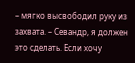– мягко высвободил руку из захвата. – Севандр, я должен это сделать. Если хочу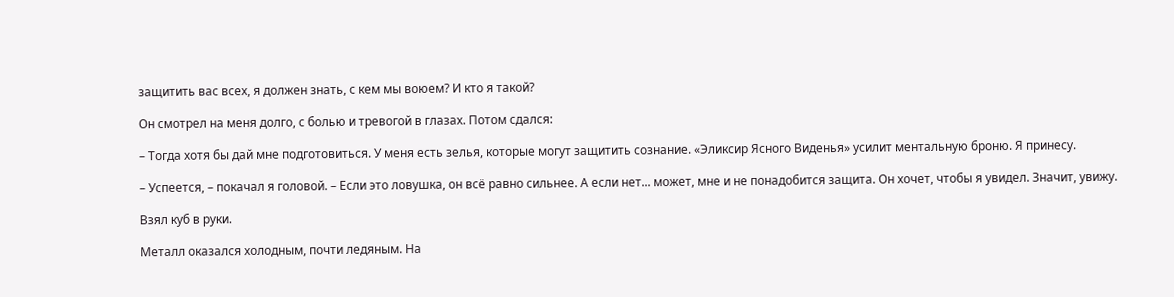защитить вас всех, я должен знать, с кем мы воюем? И кто я такой?

Он смотрел на меня долго, с болью и тревогой в глазах. Потом сдался:

– Тогда хотя бы дай мне подготовиться. У меня есть зелья, которые могут защитить сознание. «Эликсир Ясного Виденья» усилит ментальную броню. Я принесу.

– Успеется, – покачал я головой. – Если это ловушка, он всё равно сильнее. А если нет... может, мне и не понадобится защита. Он хочет, чтобы я увидел. Значит, увижу.

Взял куб в руки.

Металл оказался холодным, почти ледяным. На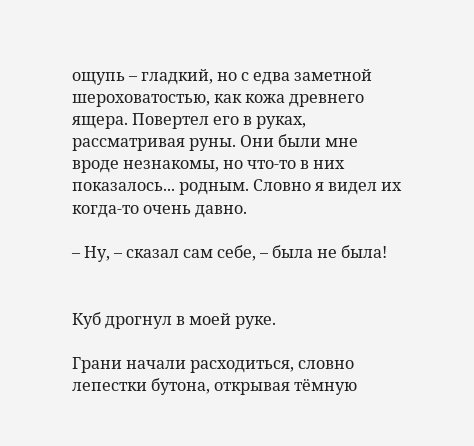ощупь – гладкий, но с едва заметной шероховатостью, как кожа древнего ящера. Повертел его в руках, рассматривая руны. Они были мне вроде незнакомы, но что-то в них показалось... родным. Словно я видел их когда-то очень давно.

– Ну, – сказал сам себе, – была не была!


Куб дрогнул в моей руке.

Грани начали расходиться, словно лепестки бутона, открывая тёмную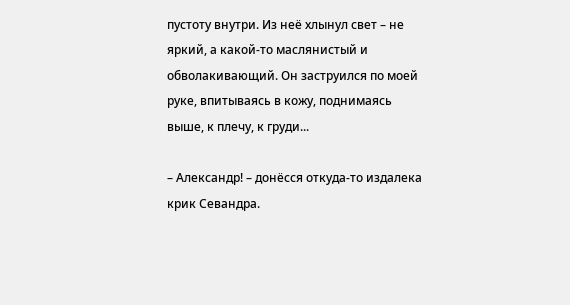пустоту внутри. Из неё хлынул свет – не яркий, а какой-то маслянистый и обволакивающий. Он заструился по моей руке, впитываясь в кожу, поднимаясь выше, к плечу, к груди...

– Александр! – донёсся откуда-то издалека крик Севандра.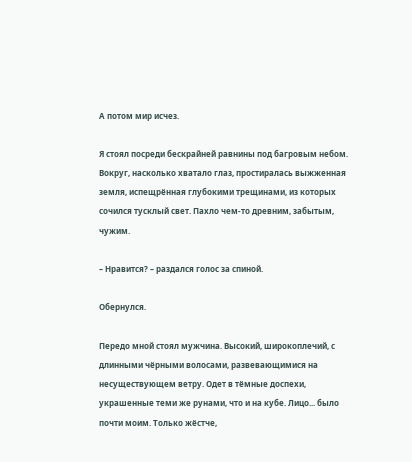А потом мир исчез.

Я стоял посреди бескрайней равнины под багровым небом. Вокруг, насколько хватало глаз, простиралась выжженная земля, испещрённая глубокими трещинами, из которых сочился тусклый свет. Пахло чем-то древним, забытым, чужим.

– Нравится? – раздался голос за спиной.

Обернулся.

Передо мной стоял мужчина. Высокий, широкоплечий, с длинными чёрными волосами, развевающимися на несуществующем ветру. Одет в тёмные доспехи, украшенные теми же рунами, что и на кубе. Лицо... было почти моим. Только жёстче,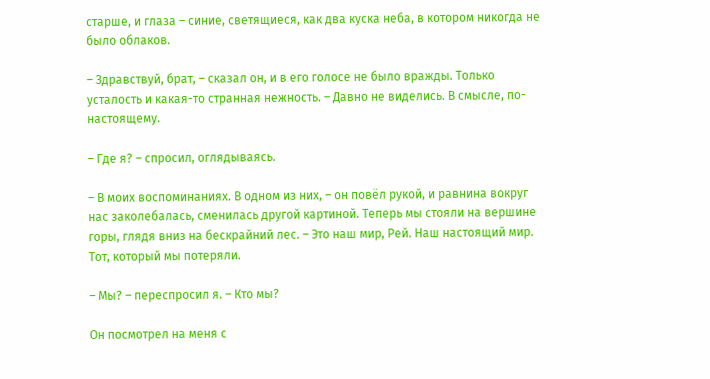старше, и глаза – синие, светящиеся, как два куска неба, в котором никогда не было облаков.

– Здравствуй, брат, – сказал он, и в его голосе не было вражды. Только усталость и какая-то странная нежность. – Давно не виделись. В смысле, по-настоящему.

– Где я? – спросил, оглядываясь.

– В моих воспоминаниях. В одном из них, – он повёл рукой, и равнина вокруг нас заколебалась, сменилась другой картиной. Теперь мы стояли на вершине горы, глядя вниз на бескрайний лес. – Это наш мир, Рей. Наш настоящий мир. Тот, который мы потеряли.

– Мы? – переспросил я. – Кто мы?

Он посмотрел на меня с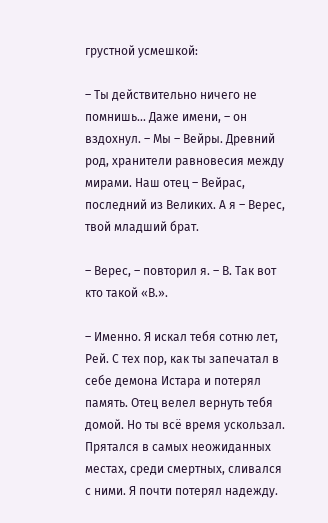грустной усмешкой:

– Ты действительно ничего не помнишь... Даже имени, – он вздохнул. – Мы – Вейры. Древний род, хранители равновесия между мирами. Наш отец – Вейрас, последний из Великих. А я – Верес, твой младший брат.

– Верес, – повторил я. – В. Так вот кто такой «В.».

– Именно. Я искал тебя сотню лет, Рей. С тех пор, как ты запечатал в себе демона Истара и потерял память. Отец велел вернуть тебя домой. Но ты всё время ускользал. Прятался в самых неожиданных местах, среди смертных, сливался с ними. Я почти потерял надежду.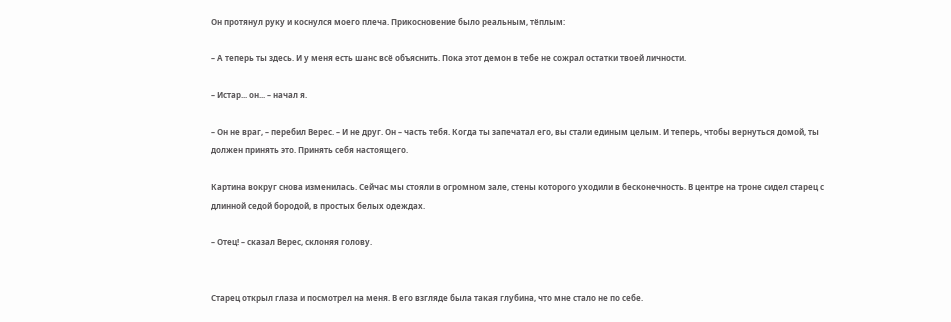Он протянул руку и коснулся моего плеча. Прикосновение было реальным, тёплым:

– А теперь ты здесь. И у меня есть шанс всё объяснить. Пока этот демон в тебе не сожрал остатки твоей личности.

– Истар... он... – начал я.

– Он не враг, – перебил Верес. – И не друг. Он – часть тебя. Когда ты запечатал его, вы стали единым целым. И теперь, чтобы вернуться домой, ты должен принять это. Принять себя настоящего.

Картина вокруг снова изменилась. Сейчас мы стояли в огромном зале, стены которого уходили в бесконечность. В центре на троне сидел старец с длинной седой бородой, в простых белых одеждах.

– Отец! – сказал Верес, склоняя голову.


Старец открыл глаза и посмотрел на меня. В его взгляде была такая глубина, что мне стало не по себе.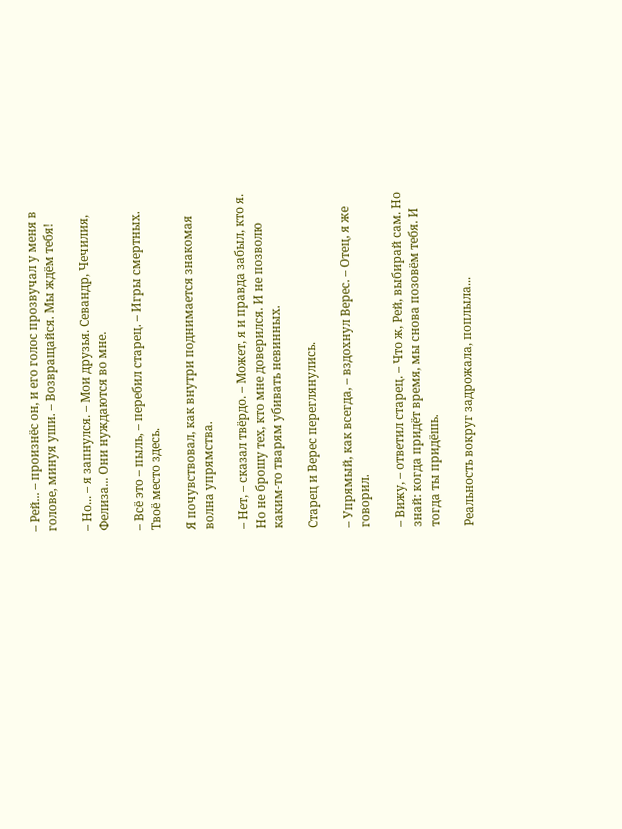– Рей... – произнёс он, и его голос прозвучал у меня в голове, минуя уши. – Возвращайся. Мы ждём тебя!

– Но... – я запнулся. – Мои друзья. Севандр, Чечилия, Фелиза... Они нуждаются во мне.

– Всё это – пыль, – перебил старец. – Игры смертных. Твоё место здесь.

Я почувствовал, как внутри поднимается знакомая волна упрямства.

– Нет, – сказал твёрдо. – Может, я и правда забыл, кто я. Но не брошу тех, кто мне доверился. И не позволю каким-то тварям убивать невинных.

Старец и Верес переглянулись.

– Упрямый, как всегда, – вздохнул Верес. – Отец, я же говорил.

– Вижу, – ответил старец. – Что ж, Рей, выбирай сам. Но знай: когда придёт время, мы снова позовём тебя. И тогда ты придёшь.

Реальность вокруг задрожала, поплыла...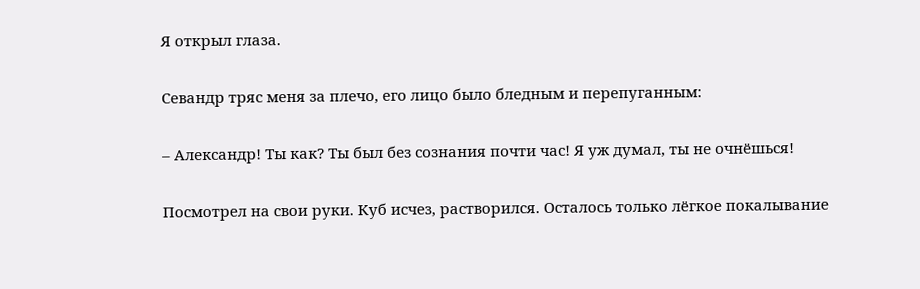Я открыл глаза.

Севандр тряс меня за плечо, его лицо было бледным и перепуганным:

– Александр! Ты как? Ты был без сознания почти час! Я уж думал, ты не очнёшься!

Посмотрел на свои руки. Куб исчез, растворился. Осталось только лёгкое покалывание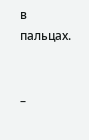в пальцах.


–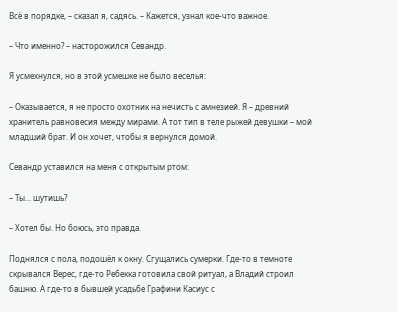Всё в порядке, – сказал я, садясь. – Кажется, узнал кое-что важное.

– Что именно? – насторожился Севандр.

Я усмехнулся, но в этой усмешке не было веселья:

– Оказывается, я не просто охотник на нечисть с амнезией. Я – древний хранитель равновесия между мирами. А тот тип в теле рыжей девушки – мой младший брат. И он хочет, чтобы я вернулся домой.

Севандр уставился на меня с открытым ртом:

– Ты... шутишь?

– Хотел бы. Но боюсь, это правда.

Поднялся с пола, подошёл к окну. Сгущались сумерки. Где-то в темноте скрывался Верес, где-то Ребекка готовила свой ритуал, а Владий строил башню. А где-то в бывшей усадьбе Графини Касиус с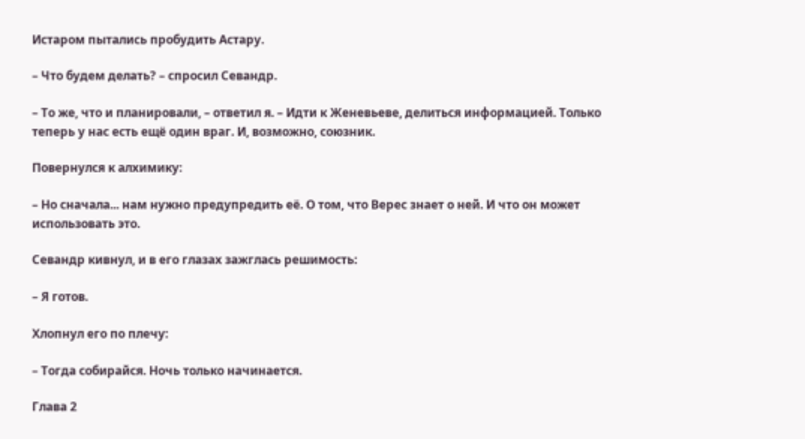Истаром пытались пробудить Астару.

– Что будем делать? – спросил Севандр.

– То же, что и планировали, – ответил я. – Идти к Женевьеве, делиться информацией. Только теперь у нас есть ещё один враг. И, возможно, союзник.

Повернулся к алхимику:

– Но сначала... нам нужно предупредить её. О том, что Верес знает о ней. И что он может использовать это.

Севандр кивнул, и в его глазах зажглась решимость:

– Я готов.

Хлопнул его по плечу:

– Тогда собирайся. Ночь только начинается.

Глава 2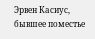Эрвен Касиус, бывшее поместье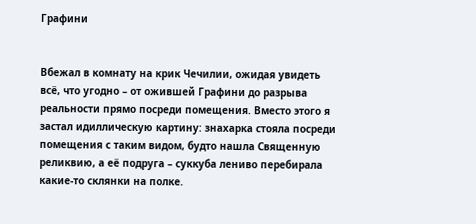Графини


Вбежал в комнату на крик Чечилии, ожидая увидеть всё, что угодно – от ожившей Графини до разрыва реальности прямо посреди помещения. Вместо этого я застал идиллическую картину: знахарка стояла посреди помещения с таким видом, будто нашла Священную реликвию, а её подруга – суккуба лениво перебирала какие-то склянки на полке.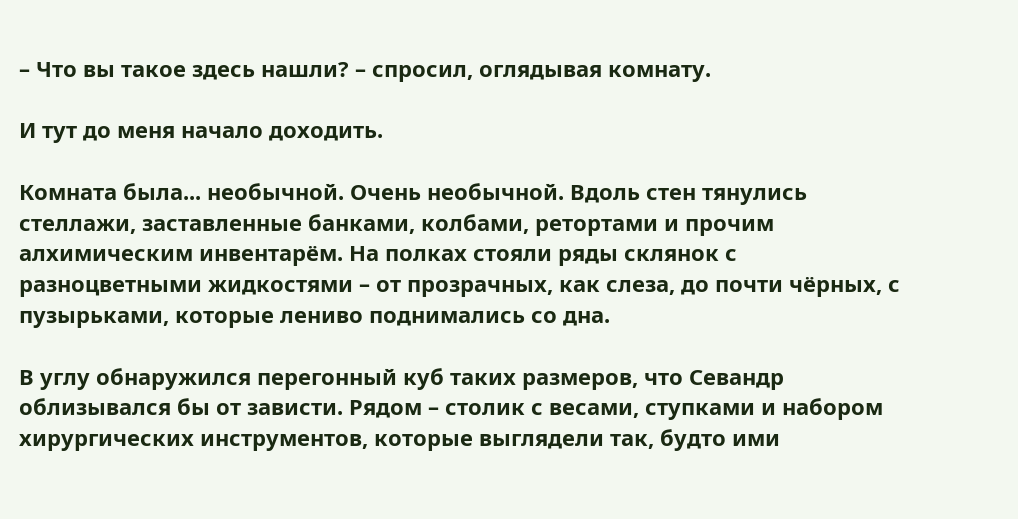– Что вы такое здесь нашли? – спросил, оглядывая комнату.

И тут до меня начало доходить.

Комната была... необычной. Очень необычной. Вдоль стен тянулись стеллажи, заставленные банками, колбами, ретортами и прочим алхимическим инвентарём. На полках стояли ряды склянок с разноцветными жидкостями – от прозрачных, как слеза, до почти чёрных, с пузырьками, которые лениво поднимались со дна.

В углу обнаружился перегонный куб таких размеров, что Севандр облизывался бы от зависти. Рядом – столик с весами, ступками и набором хирургических инструментов, которые выглядели так, будто ими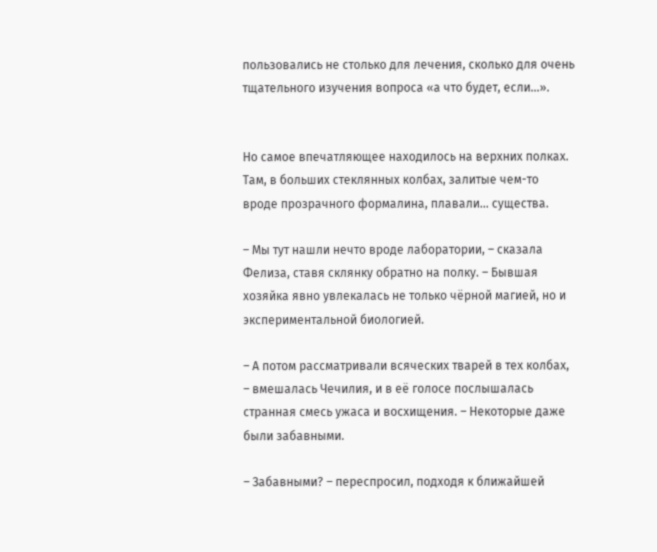пользовались не столько для лечения, сколько для очень тщательного изучения вопроса «а что будет, если...».


Но самое впечатляющее находилось на верхних полках. Там, в больших стеклянных колбах, залитые чем-то вроде прозрачного формалина, плавали... существа.

– Мы тут нашли нечто вроде лаборатории, – сказала Фелиза, ставя склянку обратно на полку. – Бывшая хозяйка явно увлекалась не только чёрной магией, но и экспериментальной биологией.

– А потом рассматривали всяческих тварей в тех колбах, – вмешалась Чечилия, и в её голосе послышалась странная смесь ужаса и восхищения. – Некоторые даже были забавными.

– Забавными? – переспросил, подходя к ближайшей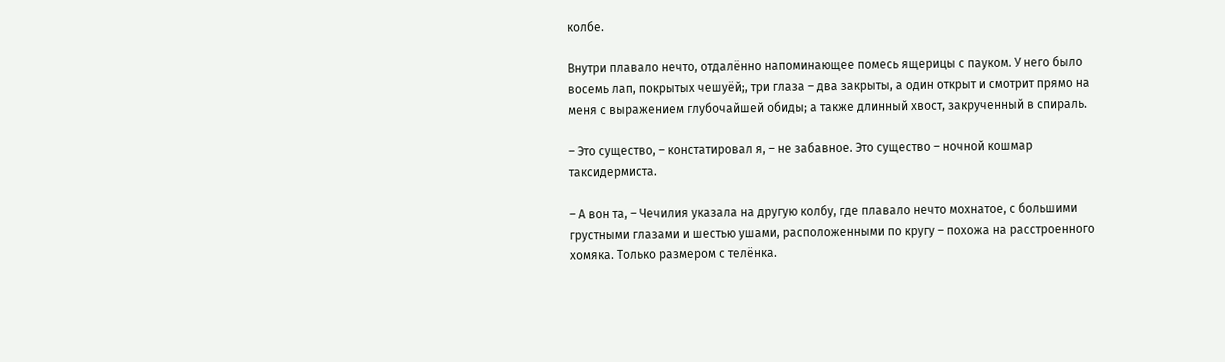колбе.

Внутри плавало нечто, отдалённо напоминающее помесь ящерицы с пауком. У него было восемь лап, покрытых чешуёй;, три глаза – два закрыты, а один открыт и смотрит прямо на меня с выражением глубочайшей обиды; а также длинный хвост, закрученный в спираль.

– Это существо, – констатировал я, – не забавное. Это существо – ночной кошмар таксидермиста.

– А вон та, – Чечилия указала на другую колбу, где плавало нечто мохнатое, с большими грустными глазами и шестью ушами, расположенными по кругу – похожа на расстроенного хомяка. Только размером с телёнка.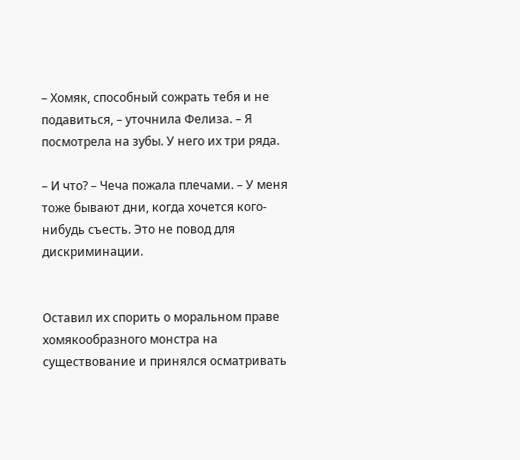– Хомяк, способный сожрать тебя и не подавиться, – уточнила Фелиза. – Я посмотрела на зубы. У него их три ряда.

– И что? – Чеча пожала плечами. – У меня тоже бывают дни, когда хочется кого-нибудь съесть. Это не повод для дискриминации.


Оставил их спорить о моральном праве хомякообразного монстра на существование и принялся осматривать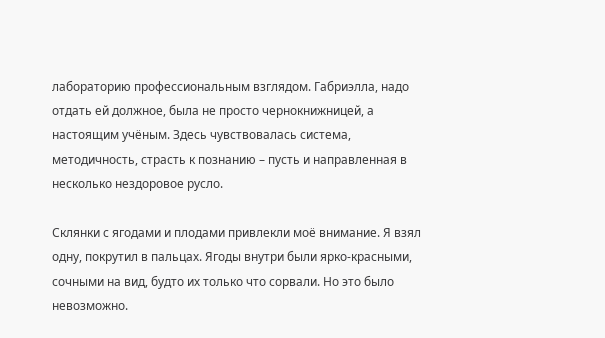лабораторию профессиональным взглядом. Габриэлла, надо отдать ей должное, была не просто чернокнижницей, а настоящим учёным. Здесь чувствовалась система, методичность, страсть к познанию – пусть и направленная в несколько нездоровое русло.

Склянки с ягодами и плодами привлекли моё внимание. Я взял одну, покрутил в пальцах. Ягоды внутри были ярко-красными, сочными на вид, будто их только что сорвали. Но это было невозможно.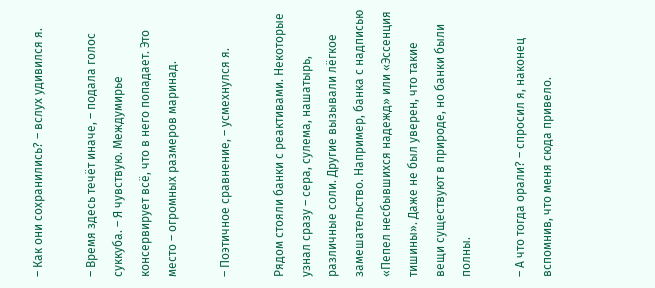– Как они сохранились? – вслух удивился я.

– Время здесь течёт иначе, – подала голос суккуба. – Я чувствую. Междумирье консервирует всё, что в него попадает. Это место – огромных размеров маринад.

– Поэтичное сравнение, – усмехнулся я.

Рядом стояли банки с реактивами. Некоторые узнал сразу – сера, сулема, нашатырь, различные соли. Другие вызывали лёгкое замешательство. Например, банка с надписью «Пепел несбывшихся надежд» или «Эссенция тишины». Даже не был уверен, что такие вещи существуют в природе, но банки были полны.

– А что тогда орали? – спросил я, наконец вспомнив, что меня сюда привело.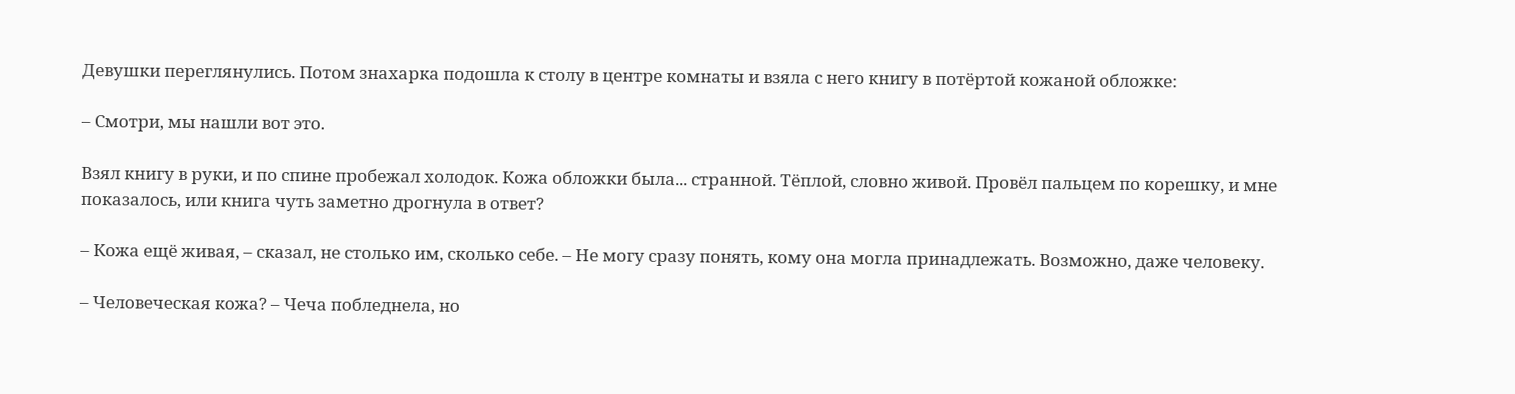Девушки переглянулись. Потом знахарка подошла к столу в центре комнаты и взяла с него книгу в потёртой кожаной обложке:

– Смотри, мы нашли вот это.

Взял книгу в руки, и по спине пробежал холодок. Кожа обложки была... странной. Тёплой, словно живой. Провёл пальцем по корешку, и мне показалось, или книга чуть заметно дрогнула в ответ?

– Кожа ещё живая, – сказал, не столько им, сколько себе. – Не могу сразу понять, кому она могла принадлежать. Возможно, даже человеку.

– Человеческая кожа? – Чеча побледнела, но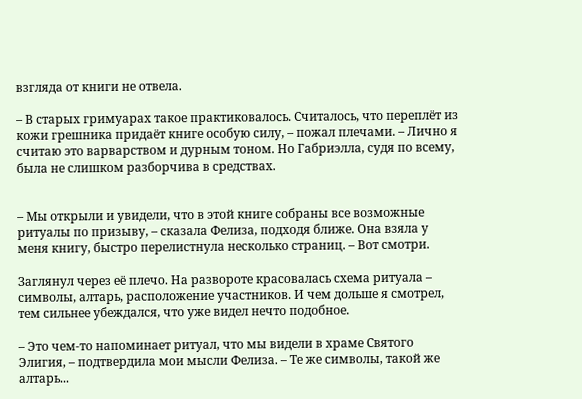взгляда от книги не отвела.

– В старых гримуарах такое практиковалось. Считалось, что переплёт из кожи грешника придаёт книге особую силу, – пожал плечами. – Лично я считаю это варварством и дурным тоном. Но Габриэлла, судя по всему, была не слишком разборчива в средствах.


– Мы открыли и увидели, что в этой книге собраны все возможные ритуалы по призыву, – сказала Фелиза, подходя ближе. Она взяла у меня книгу, быстро перелистнула несколько страниц. – Вот смотри.

Заглянул через её плечо. На развороте красовалась схема ритуала – символы, алтарь, расположение участников. И чем дольше я смотрел, тем сильнее убеждался, что уже видел нечто подобное.

– Это чем-то напоминает ритуал, что мы видели в храме Святого Элигия, – подтвердила мои мысли Фелиза. – Те же символы, такой же алтарь...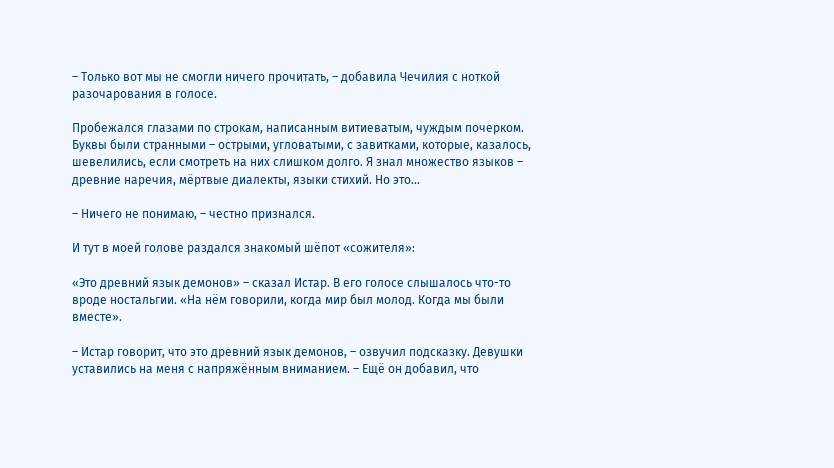– Только вот мы не смогли ничего прочитать, – добавила Чечилия с ноткой разочарования в голосе.

Пробежался глазами по строкам, написанным витиеватым, чуждым почерком. Буквы были странными – острыми, угловатыми, с завитками, которые, казалось, шевелились, если смотреть на них слишком долго. Я знал множество языков – древние наречия, мёртвые диалекты, языки стихий. Но это...

– Ничего не понимаю, – честно признался.

И тут в моей голове раздался знакомый шёпот «сожителя»:

«Это древний язык демонов» – сказал Истар. В его голосе слышалось что-то вроде ностальгии. «На нём говорили, когда мир был молод. Когда мы были вместе».

– Истар говорит, что это древний язык демонов, – озвучил подсказку. Девушки уставились на меня с напряжённым вниманием. – Ещё он добавил, что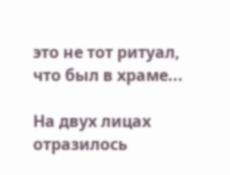это не тот ритуал, что был в храме...

На двух лицах отразилось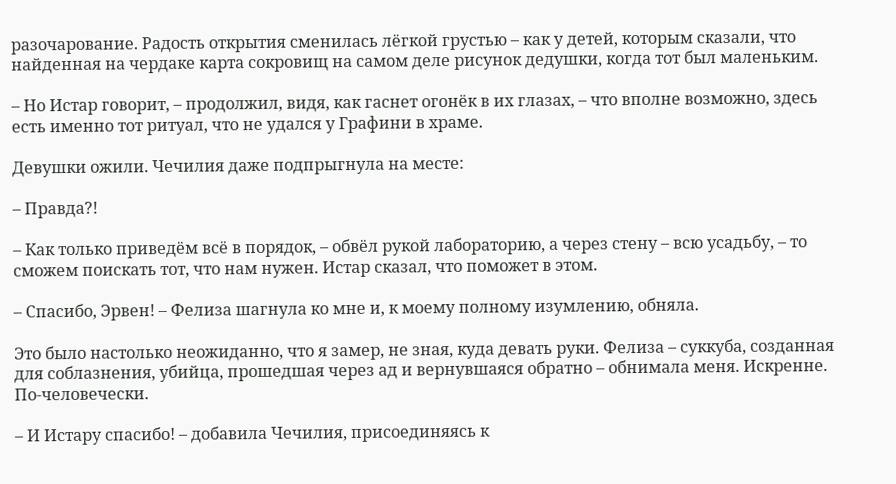разочарование. Радость открытия сменилась лёгкой грустью – как у детей, которым сказали, что найденная на чердаке карта сокровищ на самом деле рисунок дедушки, когда тот был маленьким.

– Но Истар говорит, – продолжил, видя, как гаснет огонёк в их глазах, – что вполне возможно, здесь есть именно тот ритуал, что не удался у Графини в храме.

Девушки ожили. Чечилия даже подпрыгнула на месте:

– Правда?!

– Как только приведём всё в порядок, – обвёл рукой лабораторию, а через стену – всю усадьбу, – то сможем поискать тот, что нам нужен. Истар сказал, что поможет в этом.

– Спасибо, Эрвен! – Фелиза шагнула ко мне и, к моему полному изумлению, обняла.

Это было настолько неожиданно, что я замер, не зная, куда девать руки. Фелиза – суккуба, созданная для соблазнения, убийца, прошедшая через ад и вернувшаяся обратно – обнимала меня. Искренне. По-человечески.

– И Истару спасибо! – добавила Чечилия, присоединяясь к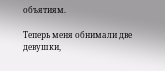объятиям.

Теперь меня обнимали две девушки,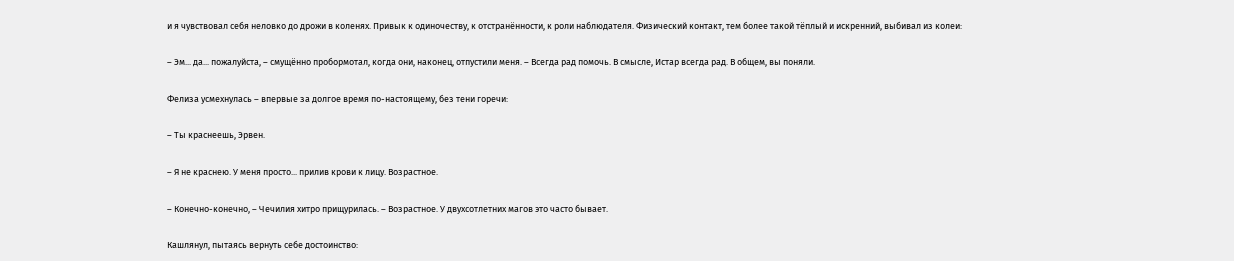и я чувствовал себя неловко до дрожи в коленях. Привык к одиночеству, к отстранённости, к роли наблюдателя. Физический контакт, тем более такой тёплый и искренний, выбивал из колеи:

– Эм... да... пожалуйста, – смущённо пробормотал, когда они, наконец, отпустили меня. – Всегда рад помочь. В смысле, Истар всегда рад. В общем, вы поняли.

Фелиза усмехнулась – впервые за долгое время по-настоящему, без тени горечи:

– Ты краснеешь, Эрвен.

– Я не краснею. У меня просто... прилив крови к лицу. Возрастное.

– Конечно-конечно, – Чечилия хитро прищурилась. – Возрастное. У двухсотлетних магов это часто бывает.

Кашлянул, пытаясь вернуть себе достоинство: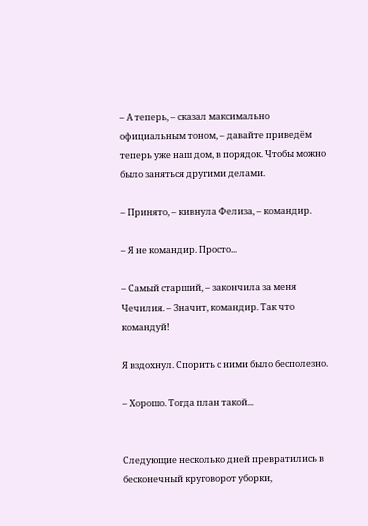– А теперь, – сказал максимально официальным тоном, – давайте приведём теперь уже наш дом, в порядок. Чтобы можно было заняться другими делами.

– Принято, – кивнула Фелиза, – командир.

– Я не командир. Просто...

– Самый старший, – закончила за меня Чечилия. – Значит, командир. Так что командуй!

Я вздохнул. Спорить с ними было бесполезно.

– Хорошо. Тогда план такой...


Следующие несколько дней превратились в бесконечный круговорот уборки,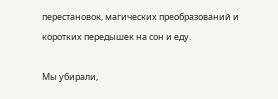перестановок, магических преобразований и коротких передышек на сон и еду.

Мы убирали,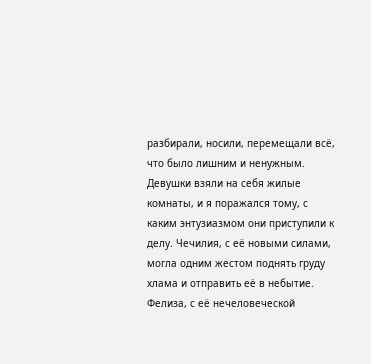разбирали, носили, перемещали всё, что было лишним и ненужным. Девушки взяли на себя жилые комнаты, и я поражался тому, с каким энтузиазмом они приступили к делу. Чечилия, с её новыми силами, могла одним жестом поднять груду хлама и отправить её в небытие. Фелиза, с её нечеловеческой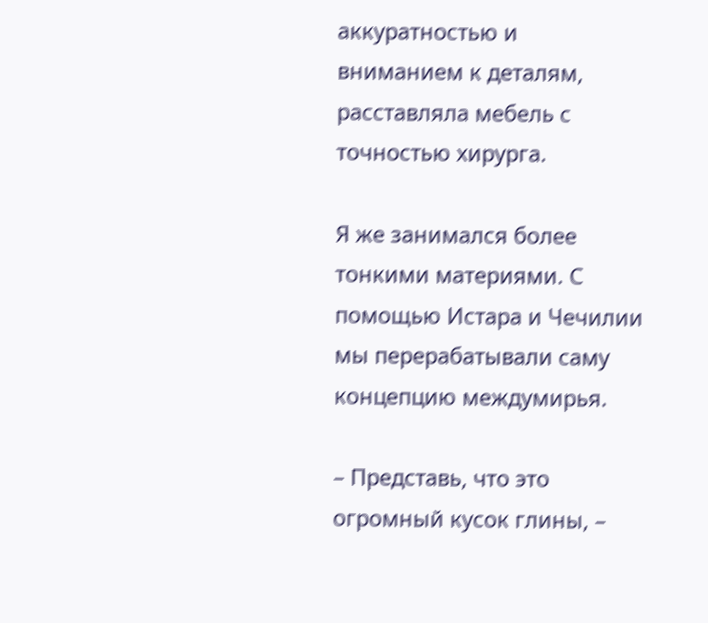аккуратностью и вниманием к деталям, расставляла мебель с точностью хирурга.

Я же занимался более тонкими материями. С помощью Истара и Чечилии мы перерабатывали саму концепцию междумирья.

– Представь, что это огромный кусок глины, –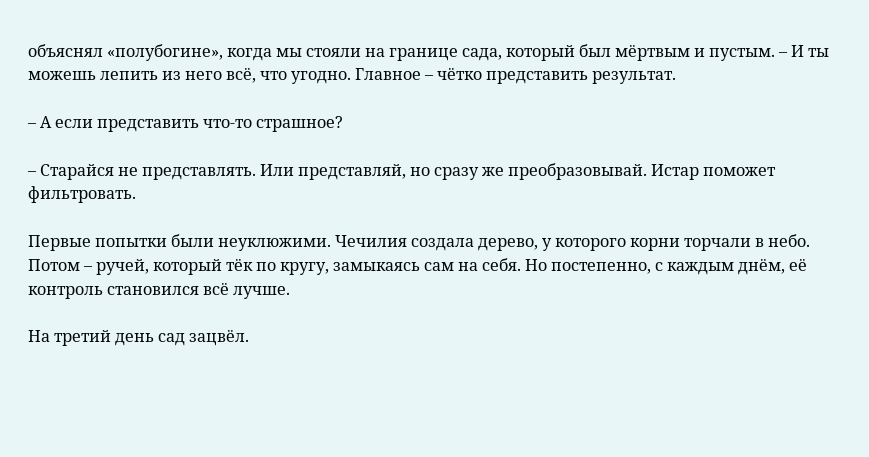объяснял «полубогине», когда мы стояли на границе сада, который был мёртвым и пустым. – И ты можешь лепить из него всё, что угодно. Главное – чётко представить результат.

– А если представить что-то страшное?

– Старайся не представлять. Или представляй, но сразу же преобразовывай. Истар поможет фильтровать.

Первые попытки были неуклюжими. Чечилия создала дерево, у которого корни торчали в небо. Потом – ручей, который тёк по кругу, замыкаясь сам на себя. Но постепенно, с каждым днём, её контроль становился всё лучше.

На третий день сад зацвёл.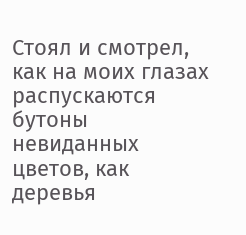Стоял и смотрел, как на моих глазах распускаются бутоны невиданных цветов, как деревья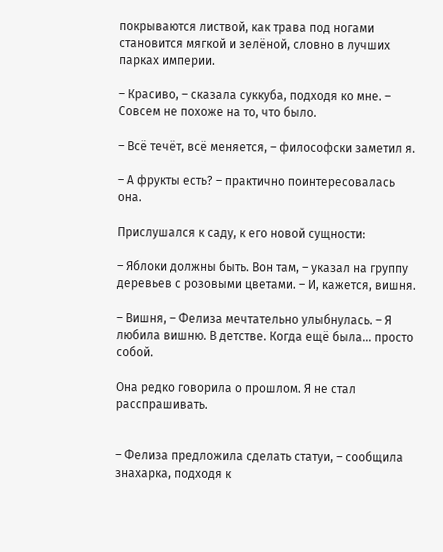покрываются листвой, как трава под ногами становится мягкой и зелёной, словно в лучших парках империи.

– Красиво, – сказала суккуба, подходя ко мне. – Совсем не похоже на то, что было.

– Всё течёт, всё меняется, – философски заметил я.

– А фрукты есть? – практично поинтересовалась она.

Прислушался к саду, к его новой сущности:

– Яблоки должны быть. Вон там, – указал на группу деревьев с розовыми цветами. – И, кажется, вишня.

– Вишня, – Фелиза мечтательно улыбнулась. – Я любила вишню. В детстве. Когда ещё была... просто собой.

Она редко говорила о прошлом. Я не стал расспрашивать.


– Фелиза предложила сделать статуи, – сообщила знахарка, подходя к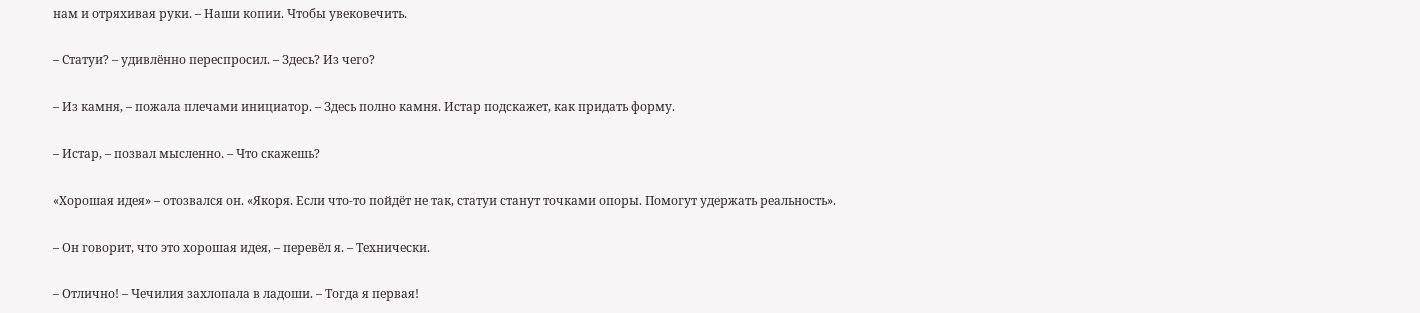нам и отряхивая руки. – Наши копии. Чтобы увековечить.

– Статуи? – удивлённо переспросил. – Здесь? Из чего?

– Из камня, – пожала плечами инициатор. – Здесь полно камня. Истар подскажет, как придать форму.

– Истар, – позвал мысленно. – Что скажешь?

«Хорошая идея» – отозвался он. «Якоря. Если что-то пойдёт не так, статуи станут точками опоры. Помогут удержать реальность».

– Он говорит, что это хорошая идея, – перевёл я. – Технически.

– Отлично! – Чечилия захлопала в ладоши. – Тогда я первая!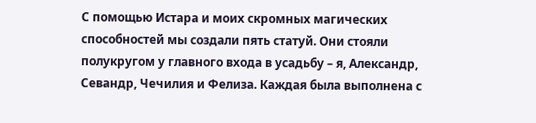С помощью Истара и моих скромных магических способностей мы создали пять статуй. Они стояли полукругом у главного входа в усадьбу – я, Александр, Севандр, Чечилия и Фелиза. Каждая была выполнена с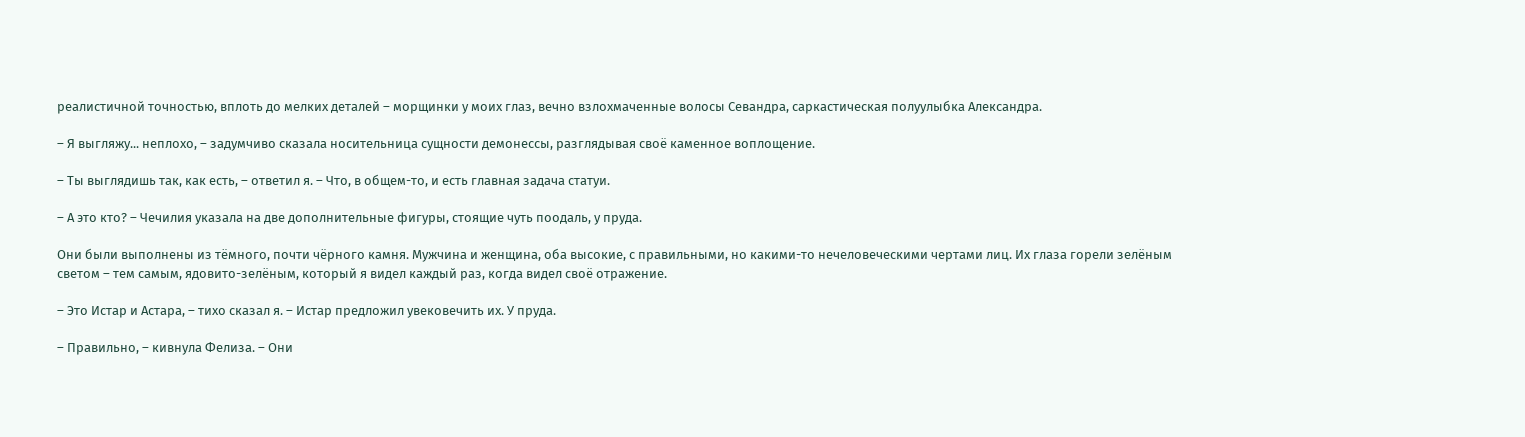реалистичной точностью, вплоть до мелких деталей – морщинки у моих глаз, вечно взлохмаченные волосы Севандра, саркастическая полуулыбка Александра.

– Я выгляжу... неплохо, – задумчиво сказала носительница сущности демонессы, разглядывая своё каменное воплощение.

– Ты выглядишь так, как есть, – ответил я. – Что, в общем-то, и есть главная задача статуи.

– А это кто? – Чечилия указала на две дополнительные фигуры, стоящие чуть поодаль, у пруда.

Они были выполнены из тёмного, почти чёрного камня. Мужчина и женщина, оба высокие, с правильными, но какими-то нечеловеческими чертами лиц. Их глаза горели зелёным светом – тем самым, ядовито-зелёным, который я видел каждый раз, когда видел своё отражение.

– Это Истар и Астара, – тихо сказал я. – Истар предложил увековечить их. У пруда.

– Правильно, – кивнула Фелиза. – Они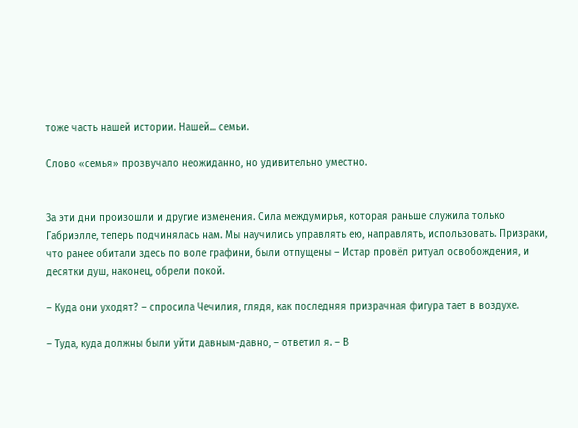тоже часть нашей истории. Нашей... семьи.

Слово «семья» прозвучало неожиданно, но удивительно уместно.


За эти дни произошли и другие изменения. Сила междумирья, которая раньше служила только Габриэлле, теперь подчинялась нам. Мы научились управлять ею, направлять, использовать. Призраки, что ранее обитали здесь по воле графини, были отпущены – Истар провёл ритуал освобождения, и десятки душ, наконец, обрели покой.

– Куда они уходят? – спросила Чечилия, глядя, как последняя призрачная фигура тает в воздухе.

– Туда, куда должны были уйти давным-давно, – ответил я. – В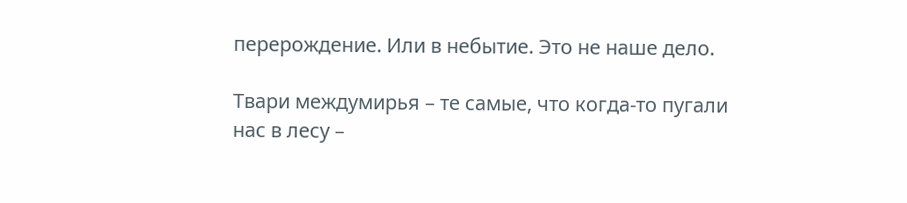перерождение. Или в небытие. Это не наше дело.

Твари междумирья – те самые, что когда-то пугали нас в лесу –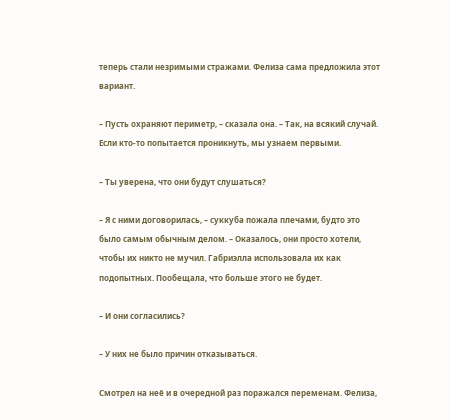теперь стали незримыми стражами. Фелиза сама предложила этот вариант.

– Пусть охраняют периметр, – сказала она. – Так, на всякий случай. Если кто-то попытается проникнуть, мы узнаем первыми.

– Ты уверена, что они будут слушаться?

– Я с ними договорилась, – суккуба пожала плечами, будто это было самым обычным делом. – Оказалось, они просто хотели, чтобы их никто не мучил. Габриэлла использовала их как подопытных. Пообещала, что больше этого не будет.

– И они согласились?

– У них не было причин отказываться.

Смотрел на неё и в очередной раз поражался переменам. Фелиза,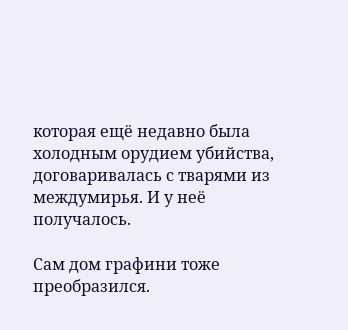которая ещё недавно была холодным орудием убийства, договаривалась с тварями из междумирья. И у неё получалось.

Сам дом графини тоже преобразился.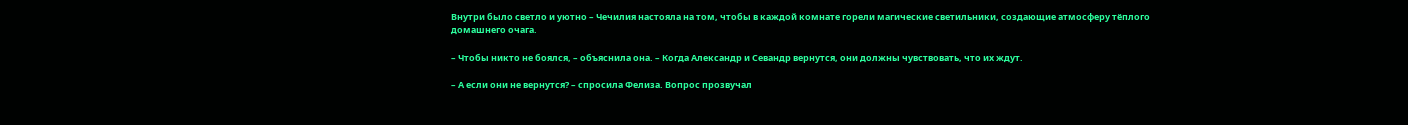Внутри было светло и уютно – Чечилия настояла на том, чтобы в каждой комнате горели магические светильники, создающие атмосферу тёплого домашнего очага.

– Чтобы никто не боялся, – объяснила она. – Когда Александр и Севандр вернутся, они должны чувствовать, что их ждут.

– А если они не вернутся? – спросила Фелиза. Вопрос прозвучал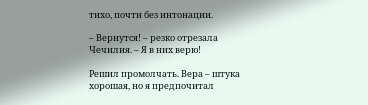тихо, почти без интонации.

– Вернутся! – резко отрезала Чечилия. – Я в них верю!

Решил промолчать. Вера – штука хорошая, но я предпочитал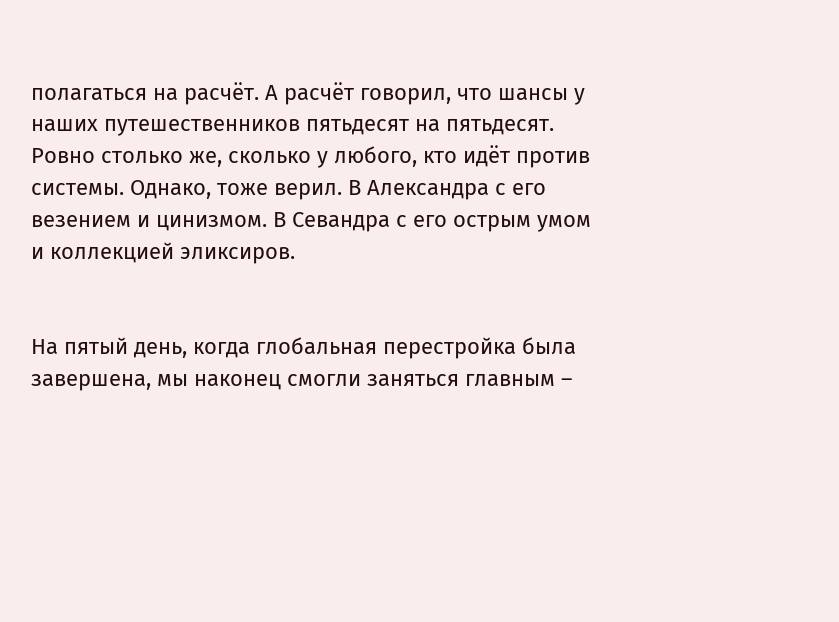полагаться на расчёт. А расчёт говорил, что шансы у наших путешественников пятьдесят на пятьдесят. Ровно столько же, сколько у любого, кто идёт против системы. Однако, тоже верил. В Александра с его везением и цинизмом. В Севандра с его острым умом и коллекцией эликсиров.


На пятый день, когда глобальная перестройка была завершена, мы наконец смогли заняться главным –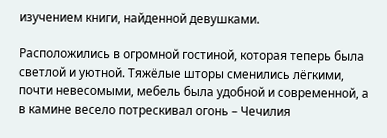изучением книги, найденной девушками.

Расположились в огромной гостиной, которая теперь была светлой и уютной. Тяжёлые шторы сменились лёгкими, почти невесомыми, мебель была удобной и современной, а в камине весело потрескивал огонь – Чечилия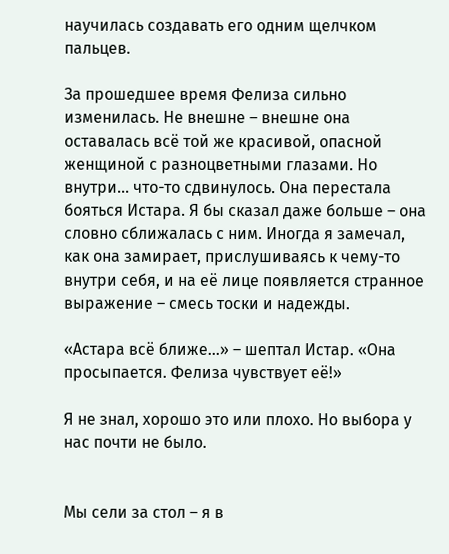научилась создавать его одним щелчком пальцев.

За прошедшее время Фелиза сильно изменилась. Не внешне – внешне она оставалась всё той же красивой, опасной женщиной с разноцветными глазами. Но внутри... что-то сдвинулось. Она перестала бояться Истара. Я бы сказал даже больше – она словно сближалась с ним. Иногда я замечал, как она замирает, прислушиваясь к чему-то внутри себя, и на её лице появляется странное выражение – смесь тоски и надежды.

«Астара всё ближе...» – шептал Истар. «Она просыпается. Фелиза чувствует её!»

Я не знал, хорошо это или плохо. Но выбора у нас почти не было.


Мы сели за стол – я в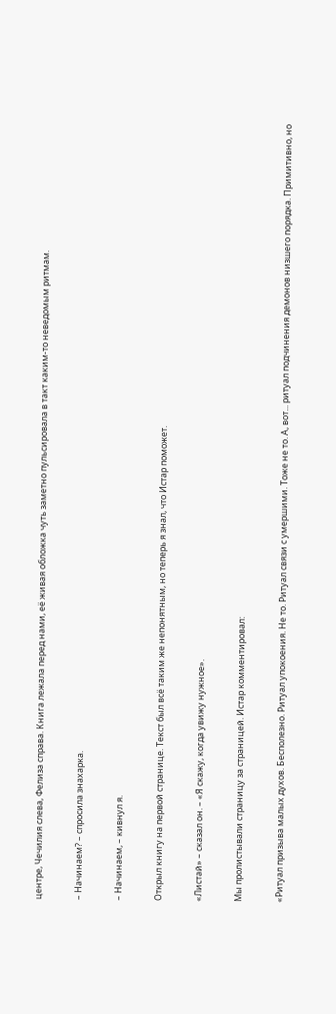центре, Чечилия слева, Фелиза справа. Книга лежала перед нами, её живая обложка чуть заметно пульсировала в такт каким-то неведомым ритмам.

– Начинаем? – спросила знахарка.

– Начинаем, – кивнул я.

Открыл книгу на первой странице. Текст был всё таким же непонятным, но теперь я знал, что Истар поможет.

«Листай» – сказал он. – «Я скажу, когда увижу нужное».

Мы пролистывали страницу за страницей. Истар комментировал:

«Ритуал призыва малых духов. Бесполезно. Ритуал упокоения. Не то. Ритуал связи с умершими. Тоже не то. А, вот... ритуал подчинения демонов низшего порядка. Примитивно, но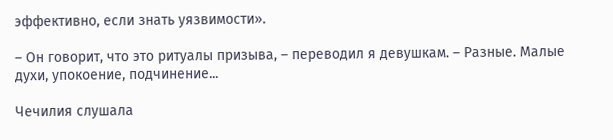эффективно, если знать уязвимости».

– Он говорит, что это ритуалы призыва, – переводил я девушкам. – Разные. Малые духи, упокоение, подчинение...

Чечилия слушала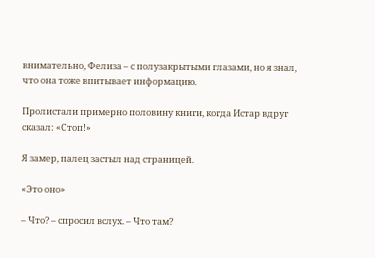внимательно, Фелиза – с полузакрытыми глазами, но я знал, что она тоже впитывает информацию.

Пролистали примерно половину книги, когда Истар вдруг сказал: «Стоп!»

Я замер, палец застыл над страницей.

«Это оно»

– Что? – спросил вслух. – Что там?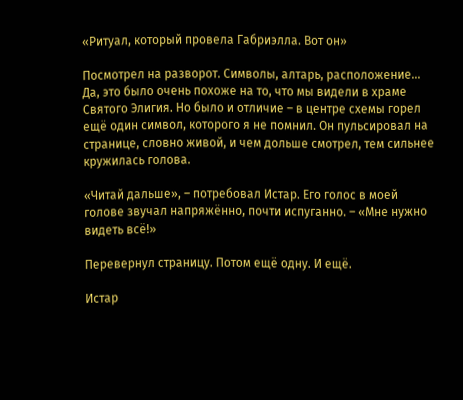«Ритуал, который провела Габриэлла. Вот он»

Посмотрел на разворот. Символы, алтарь, расположение... Да, это было очень похоже на то, что мы видели в храме Святого Элигия. Но было и отличие – в центре схемы горел ещё один символ, которого я не помнил. Он пульсировал на странице, словно живой, и чем дольше смотрел, тем сильнее кружилась голова.

«Читай дальше», – потребовал Истар. Его голос в моей голове звучал напряжённо, почти испуганно. – «Мне нужно видеть всё!»

Перевернул страницу. Потом ещё одну. И ещё.

Истар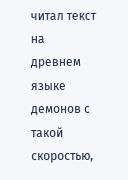читал текст на древнем языке демонов с такой скоростью,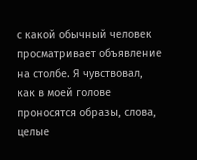с какой обычный человек просматривает объявление на столбе. Я чувствовал, как в моей голове проносятся образы, слова, целые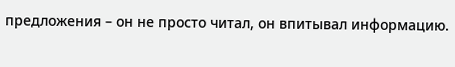предложения – он не просто читал, он впитывал информацию.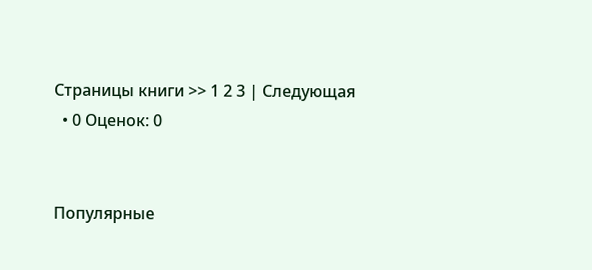Страницы книги >> 1 2 3 | Следующая
  • 0 Оценок: 0


Популярные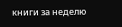книги за неделю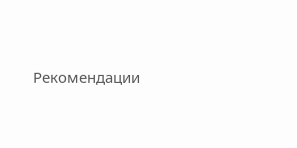Рекомендации